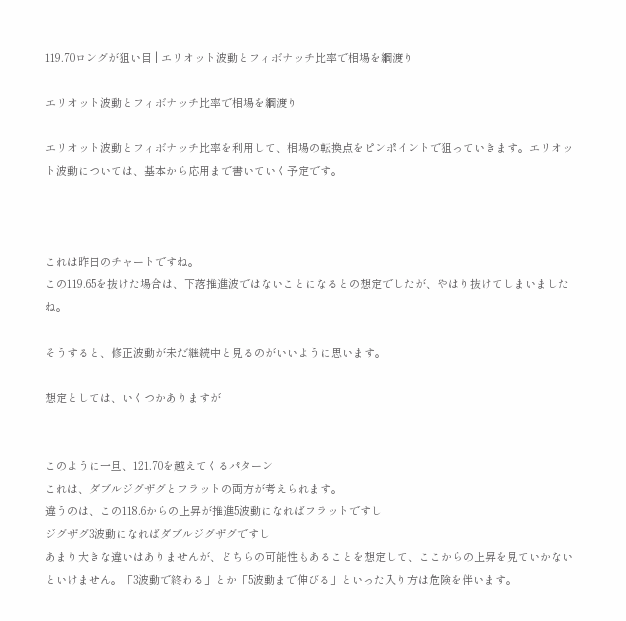119.70ロングが狙い目 | エリオット波動とフィボナッチ比率で相場を綱渡り

エリオット波動とフィボナッチ比率で相場を綱渡り

エリオット波動とフィボナッチ比率を利用して、相場の転換点をピンポイントで狙っていきます。エリオット波動については、基本から応用まで書いていく予定です。



これは昨日のチャートですね。
この119.65を抜けた場合は、下落推進波ではないことになるとの想定でしたが、やはり抜けてしまいましたね。

そうすると、修正波動が未だ継続中と見るのがいいように思います。

想定としては、いくつかありますが


このように一旦、121.70を越えてくるパターン
これは、ダブルジグザグとフラットの両方が考えられます。
違うのは、この118.6からの上昇が推進5波動になればフラットですし
ジグザグ3波動になればダブルジグザグですし
あまり大きな違いはありませんが、どちらの可能性もあることを想定して、ここからの上昇を見ていかないといけません。「3波動で終わる」とか「5波動まで伸びる」といった入り方は危険を伴います。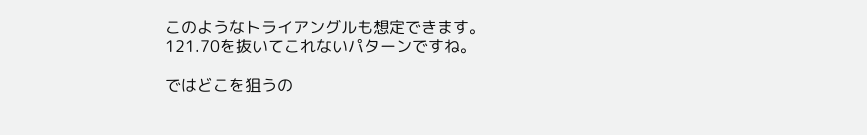このようなトライアングルも想定できます。
121.70を抜いてこれないパターンですね。

ではどこを狙うの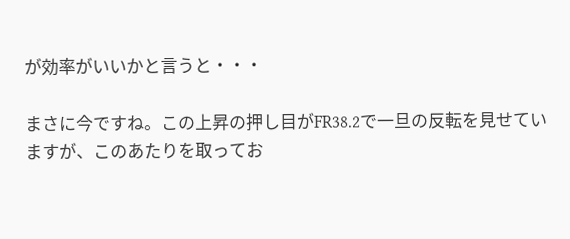が効率がいいかと言うと・・・

まさに今ですね。この上昇の押し目がFR38.2で一旦の反転を見せていますが、このあたりを取ってお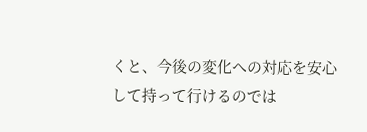くと、今後の変化への対応を安心して持って行けるのでは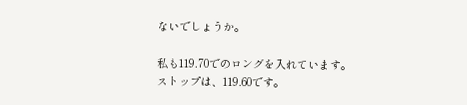ないでしょうか。

私も119.70でのロングを入れています。
ストップは、119.60です。